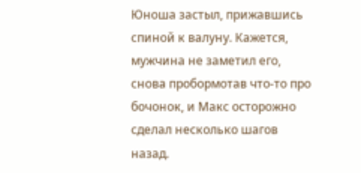Юноша застыл, прижавшись спиной к валуну. Кажется, мужчина не заметил его, снова пробормотав что-то про бочонок, и Макс осторожно сделал несколько шагов назад.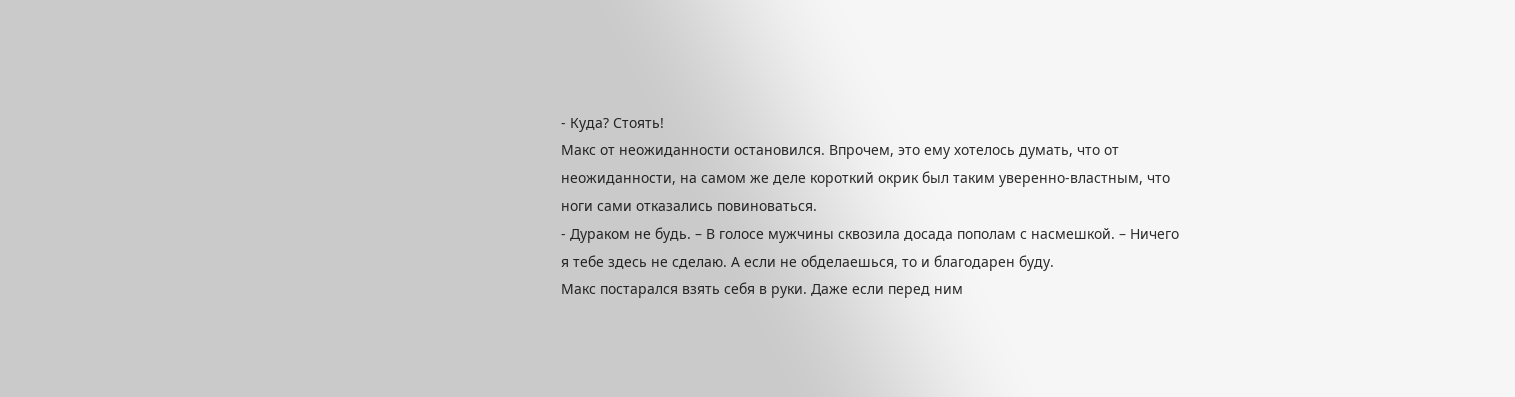- Куда? Стоять!
Макс от неожиданности остановился. Впрочем, это ему хотелось думать, что от неожиданности, на самом же деле короткий окрик был таким уверенно-властным, что ноги сами отказались повиноваться.
- Дураком не будь. – В голосе мужчины сквозила досада пополам с насмешкой. – Ничего я тебе здесь не сделаю. А если не обделаешься, то и благодарен буду.
Макс постарался взять себя в руки. Даже если перед ним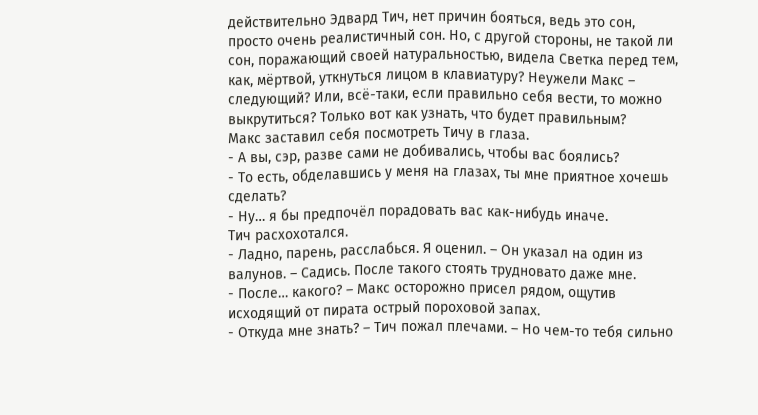действительно Эдвард Тич, нет причин бояться, ведь это сон, просто очень реалистичный сон. Но, с другой стороны, не такой ли сон, поражающий своей натуральностью, видела Светка перед тем, как, мёртвой, уткнуться лицом в клавиатуру? Неужели Макс – следующий? Или, всё-таки, если правильно себя вести, то можно выкрутиться? Только вот как узнать, что будет правильным?
Макс заставил себя посмотреть Тичу в глаза.
- А вы, сэр, разве сами не добивались, чтобы вас боялись?
- То есть, обделавшись у меня на глазах, ты мне приятное хочешь сделать?
- Ну… я бы предпочёл порадовать вас как-нибудь иначе.
Тич расхохотался.
- Ладно, парень, расслабься. Я оценил. – Он указал на один из валунов. – Садись. После такого стоять трудновато даже мне.
- После… какого? – Макс осторожно присел рядом, ощутив исходящий от пирата острый пороховой запах.
- Откуда мне знать? – Тич пожал плечами. – Но чем-то тебя сильно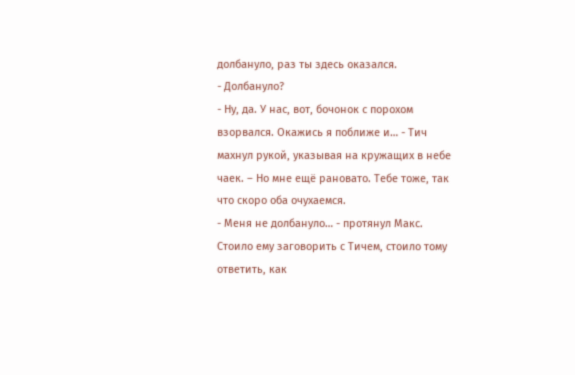долбануло, раз ты здесь оказался.
- Долбануло?
- Ну, да. У нас, вот, бочонок с порохом взорвался. Окажись я поближе и… - Тич махнул рукой, указывая на кружащих в небе чаек. – Но мне ещё рановато. Тебе тоже, так что скоро оба очухаемся.
- Меня не долбануло… - протянул Макс. Стоило ему заговорить с Тичем, стоило тому ответить, как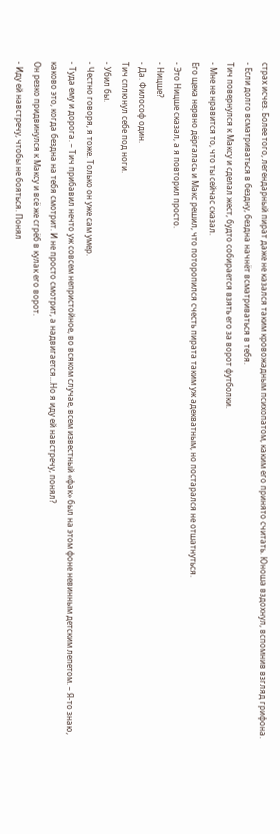страх исчез. Более того, легендарный пират даже не казался таким кровожадным психопатом, каким его принято считать. Юноша вздохнул, вспомнив взгляд грифона.
- Если долго всматриваться в бездну, бездна начнёт всматриваться в тебя.
Тич повернулся к Максу и сделал жест, будто собирается взять его за ворот футболки.
- Мне не нравится то, что ты сейчас сказал.
Его щека нервно дёргалась и Макс решил, что поторопился счесть пирата таким уж адекватным, но постарался не отшатнуться.
- Это Ницше сказал, а я повторил просто.
- Ницше?
- Да. Философ один.
Тич сплюнул себе под ноги.
- Убил бы.
- Честно говоря, я тоже. Только он уже сам умер.
- Туда ему и дорога. – Тич прибавил нечто уж совсем непристойное, во всяком случае, всем известный «фак» был на этом фоне невинным детским лепетом. – Я-то знаю, каково это, когда бездна на тебя смотрит. И не просто смотрит, а надвигается…Но я иду ей навстречу, понял?
Он резко придвинулся к Максу и всё же сгрёб в кулак его ворот.
- Иду ей навстречу, чтобы не бояться. Понял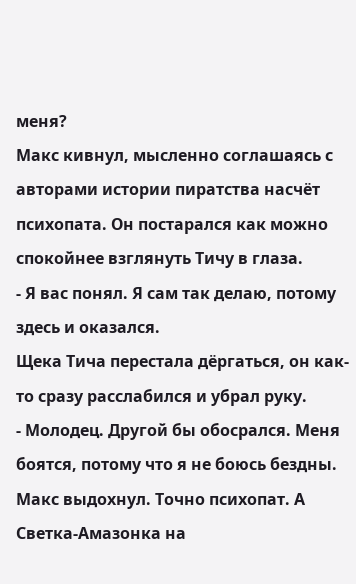меня?
Макс кивнул, мысленно соглашаясь с авторами истории пиратства насчёт психопата. Он постарался как можно спокойнее взглянуть Тичу в глаза.
- Я вас понял. Я сам так делаю, потому здесь и оказался.
Щека Тича перестала дёргаться, он как-то сразу расслабился и убрал руку.
- Молодец. Другой бы обосрался. Меня боятся, потому что я не боюсь бездны.
Макс выдохнул. Точно психопат. А Светка-Амазонка на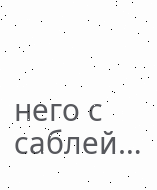него с саблей…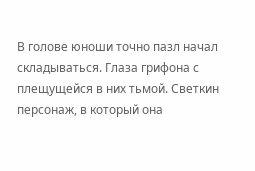В голове юноши точно пазл начал складываться. Глаза грифона с плещущейся в них тьмой. Светкин персонаж, в который она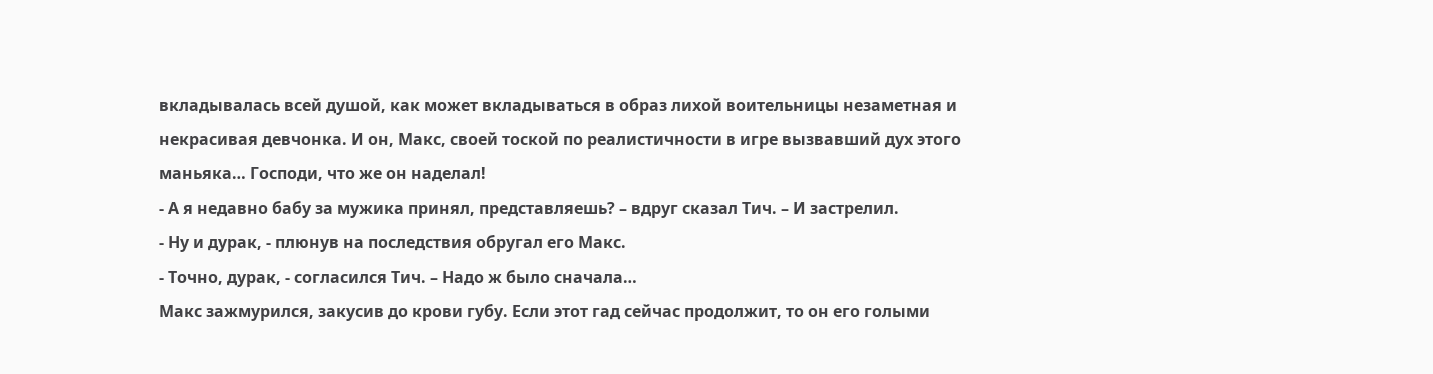вкладывалась всей душой, как может вкладываться в образ лихой воительницы незаметная и некрасивая девчонка. И он, Макс, своей тоской по реалистичности в игре вызвавший дух этого маньяка… Господи, что же он наделал!
- А я недавно бабу за мужика принял, представляешь? – вдруг сказал Тич. – И застрелил.
- Ну и дурак, - плюнув на последствия обругал его Макс.
- Точно, дурак, - согласился Тич. – Надо ж было сначала…
Макс зажмурился, закусив до крови губу. Если этот гад сейчас продолжит, то он его голыми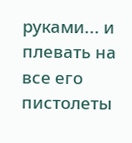руками... и плевать на все его пистолеты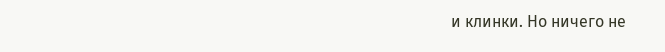и клинки. Но ничего не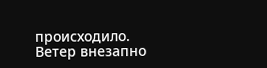происходило. Ветер внезапно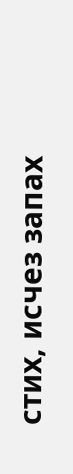стих, исчез запах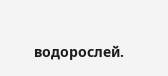водорослей.